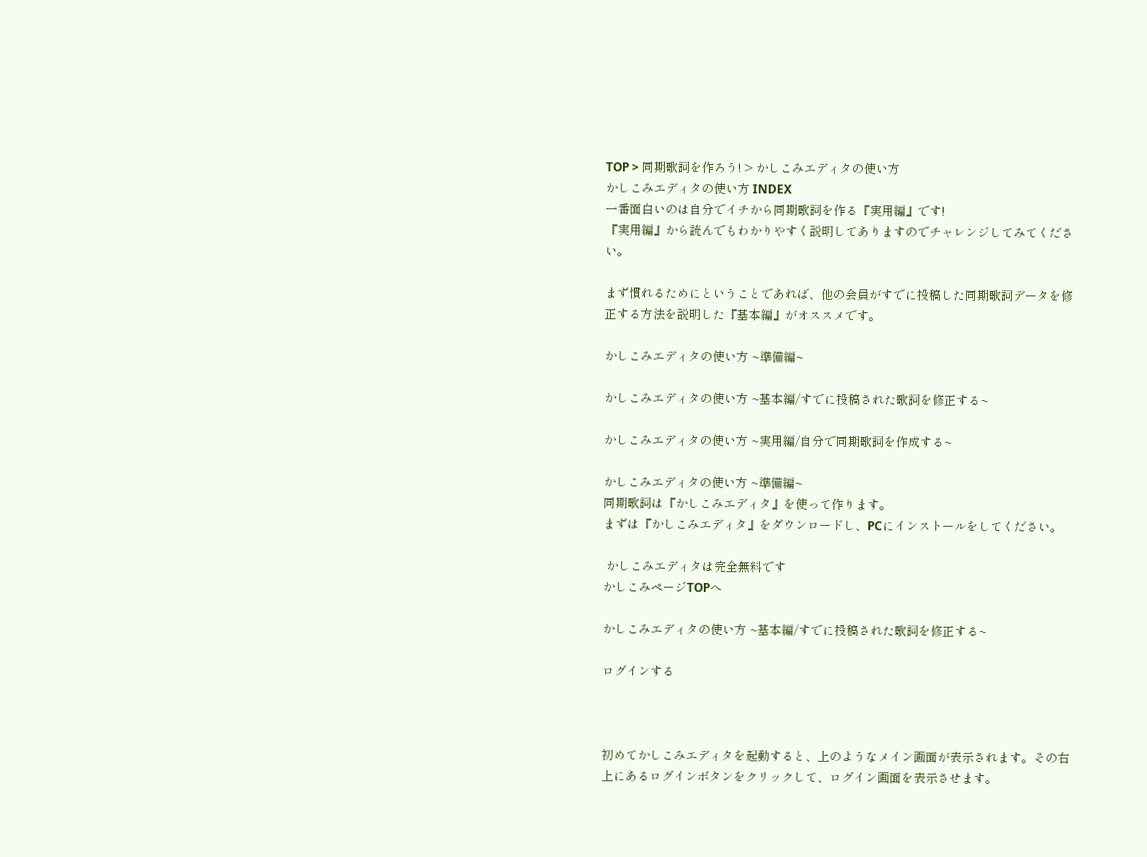TOP > 同期歌詞を作ろう! > かしこみエディタの使い方
かしこみエディタの使い方 INDEX
一番面白いのは自分でイチから同期歌詞を作る『実用編』です!
『実用編』から読んでもわかりやすく説明してありますのでチャレンジしてみてください。

まず慣れるためにということであれば、他の会員がすでに投稿した同期歌詞データを修正する方法を説明した『基本編』がオススメです。

かしこみエディタの使い方 ~準備編~

かしこみエディタの使い方 ~基本編/すでに投稿された歌詞を修正する~

かしこみエディタの使い方 ~実用編/自分で同期歌詞を作成する~

かしこみエディタの使い方 ~準備編~
同期歌詞は『かしこみエディタ』を使って作ります。
まずは『かしこみエディタ』をダウンロードし、PCにインストールをしてください。

 かしこみエディタは完全無料です
かしこみページTOPへ

かしこみエディタの使い方 ~基本編/すでに投稿された歌詞を修正する~

ログインする



初めてかしこみエディタを起動すると、上のようなメイン画面が表示されます。その右上にあるログインボタンをクリックして、ログイン画面を表示させます。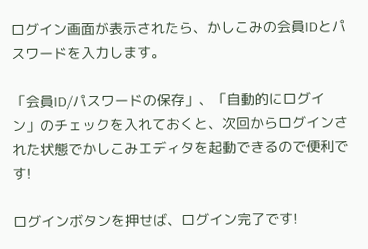ログイン画面が表示されたら、かしこみの会員IDとパスワードを入力します。

「会員ID/パスワードの保存」、「自動的にログイン」のチェックを入れておくと、次回からログインされた状態でかしこみエディタを起動できるので便利です!

ログインボタンを押せば、ログイン完了です!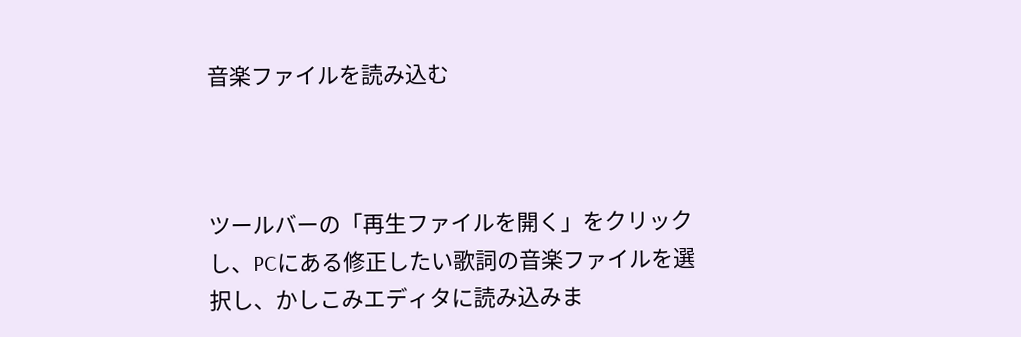音楽ファイルを読み込む



ツールバーの「再生ファイルを開く」をクリックし、PCにある修正したい歌詞の音楽ファイルを選択し、かしこみエディタに読み込みま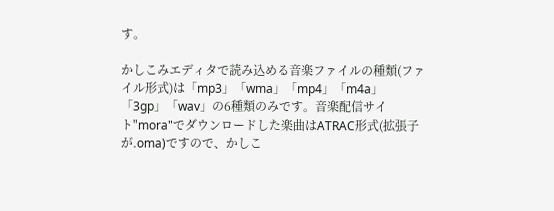す。

かしこみエディタで読み込める音楽ファイルの種類(ファイル形式)は「mp3」「wma」「mp4」「m4a」「3gp」「wav」の6種類のみです。音楽配信サイト"mora"でダウンロードした楽曲はATRAC形式(拡張子が.oma)ですので、かしこ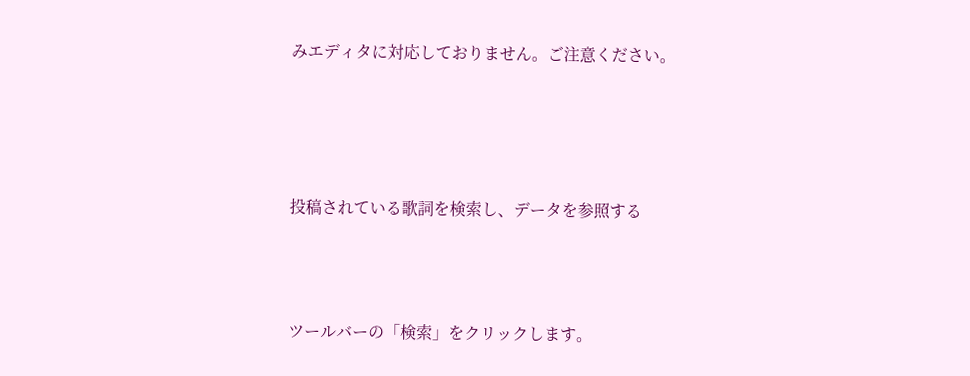みエディタに対応しておりません。ご注意ください。




投稿されている歌詞を検索し、データを参照する



ツールバーの「検索」をクリックします。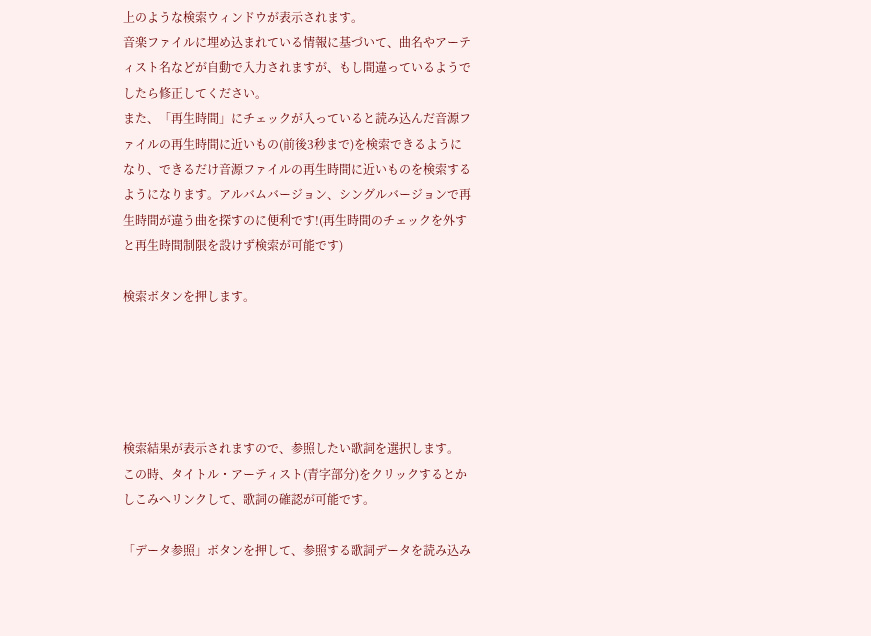上のような検索ウィンドウが表示されます。
音楽ファイルに埋め込まれている情報に基づいて、曲名やアーティスト名などが自動で入力されますが、もし間違っているようでしたら修正してください。
また、「再生時間」にチェックが入っていると読み込んだ音源ファイルの再生時間に近いもの(前後3秒まで)を検索できるようになり、できるだけ音源ファイルの再生時間に近いものを検索するようになります。アルバムバージョン、シングルバージョンで再生時間が違う曲を探すのに便利です!(再生時間のチェックを外すと再生時間制限を設けず検索が可能です)

検索ボタンを押します。





検索結果が表示されますので、参照したい歌詞を選択します。
この時、タイトル・アーティスト(青字部分)をクリックするとかしこみへリンクして、歌詞の確認が可能です。

「データ参照」ボタンを押して、参照する歌詞データを読み込み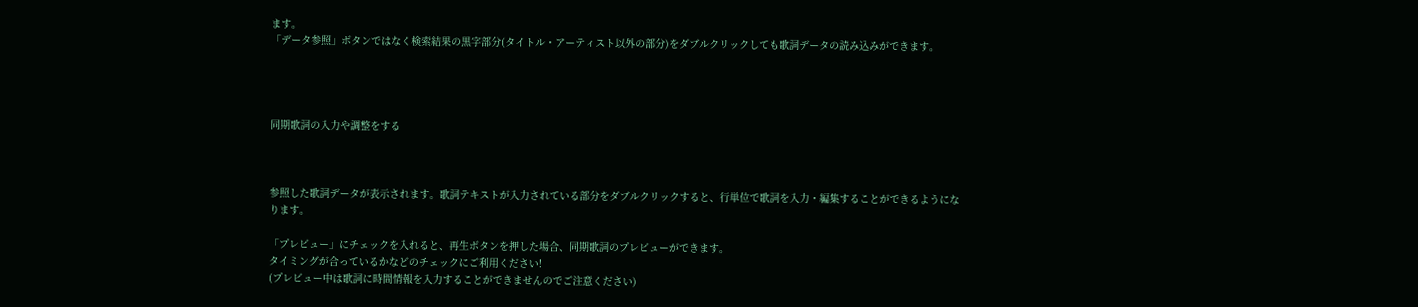ます。
「データ参照」ボタンではなく検索結果の黒字部分(タイトル・アーティスト以外の部分)をダブルクリックしても歌詞データの読み込みができます。




同期歌詞の入力や調整をする



参照した歌詞データが表示されます。歌詞テキストが入力されている部分をダブルクリックすると、行単位で歌詞を入力・編集することができるようになります。

「プレビュー」にチェックを入れると、再生ボタンを押した場合、同期歌詞のプレビューができます。
タイミングが合っているかなどのチェックにご利用ください!
(プレビュー中は歌詞に時間情報を入力することができませんのでご注意ください)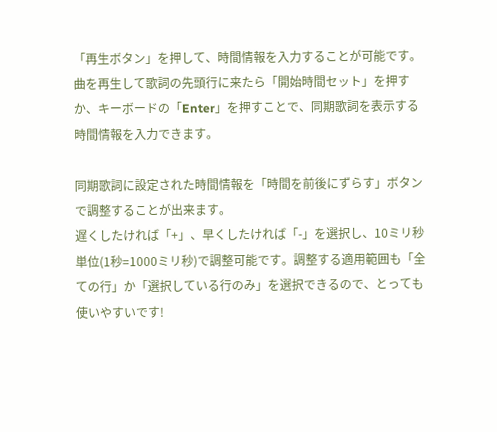「再生ボタン」を押して、時間情報を入力することが可能です。
曲を再生して歌詞の先頭行に来たら「開始時間セット」を押すか、キーボードの「Enter」を押すことで、同期歌詞を表示する時間情報を入力できます。

同期歌詞に設定された時間情報を「時間を前後にずらす」ボタンで調整することが出来ます。
遅くしたければ「+」、早くしたければ「-」を選択し、10ミリ秒単位(1秒=1000ミリ秒)で調整可能です。調整する適用範囲も「全ての行」か「選択している行のみ」を選択できるので、とっても使いやすいです!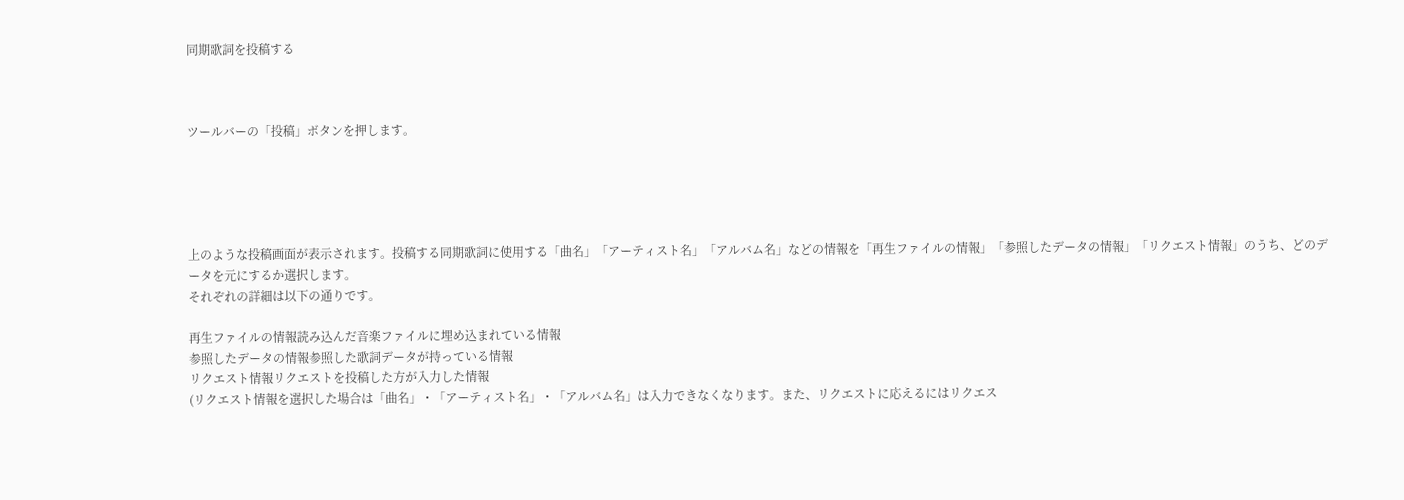同期歌詞を投稿する



ツールバーの「投稿」ボタンを押します。





上のような投稿画面が表示されます。投稿する同期歌詞に使用する「曲名」「アーティスト名」「アルバム名」などの情報を「再生ファイルの情報」「参照したデータの情報」「リクエスト情報」のうち、どのデータを元にするか選択します。
それぞれの詳細は以下の通りです。

再生ファイルの情報読み込んだ音楽ファイルに埋め込まれている情報
参照したデータの情報参照した歌詞データが持っている情報
リクエスト情報リクエストを投稿した方が入力した情報
(リクエスト情報を選択した場合は「曲名」・「アーティスト名」・「アルバム名」は入力できなくなります。また、リクエストに応えるにはリクエス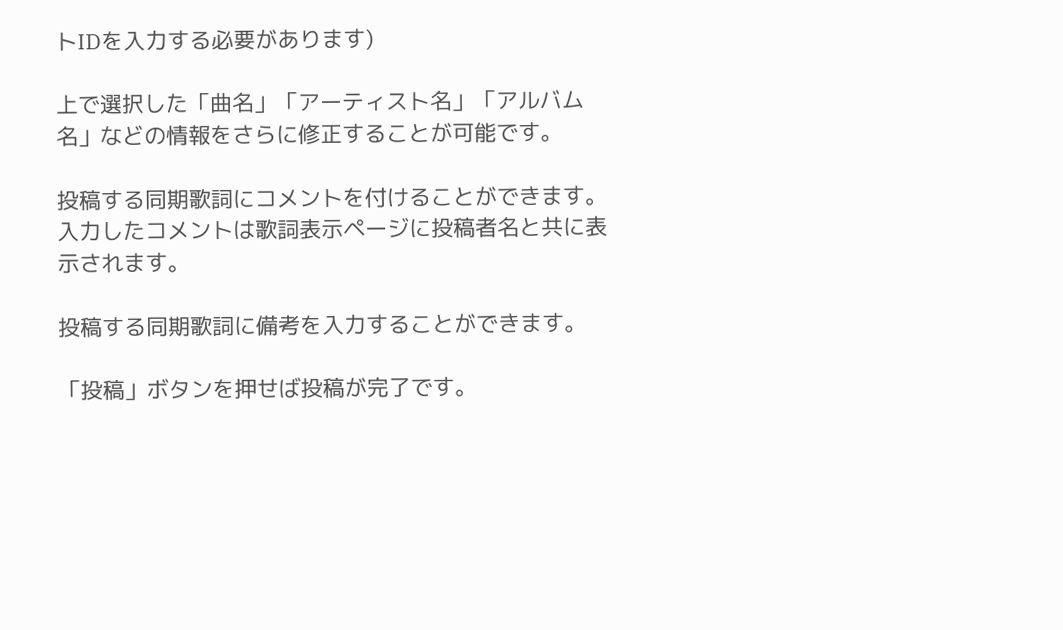トIDを入力する必要があります)

上で選択した「曲名」「アーティスト名」「アルバム名」などの情報をさらに修正することが可能です。

投稿する同期歌詞にコメントを付けることができます。
入力したコメントは歌詞表示ページに投稿者名と共に表示されます。

投稿する同期歌詞に備考を入力することができます。

「投稿」ボタンを押せば投稿が完了です。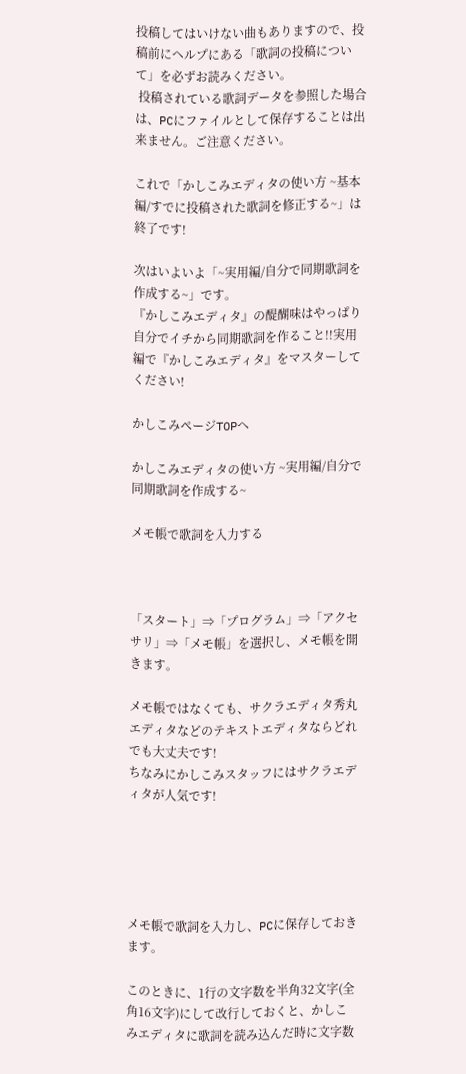投稿してはいけない曲もありますので、投稿前にヘルプにある「歌詞の投稿について」を必ずお読みください。
 投稿されている歌詞データを参照した場合は、PCにファイルとして保存することは出来ません。ご注意ください。

これで「かしこみエディタの使い方 ~基本編/すでに投稿された歌詞を修正する~」は終了です!

次はいよいよ「~実用編/自分で同期歌詞を作成する~」です。
『かしこみエディタ』の醍醐味はやっぱり自分でイチから同期歌詞を作ること!!実用編で『かしこみエディタ』をマスターしてください!

かしこみページTOPへ

かしこみエディタの使い方 ~実用編/自分で同期歌詞を作成する~

メモ帳で歌詞を入力する



「スタート」⇒「プログラム」⇒「アクセサリ」⇒「メモ帳」を選択し、メモ帳を開きます。

メモ帳ではなくても、サクラエディタ秀丸エディタなどのテキストエディタならどれでも大丈夫です!
ちなみにかしこみスタッフにはサクラエディタが人気です!





メモ帳で歌詞を入力し、PCに保存しておきます。

このときに、1行の文字数を半角32文字(全角16文字)にして改行しておくと、かしこみエディタに歌詞を読み込んだ時に文字数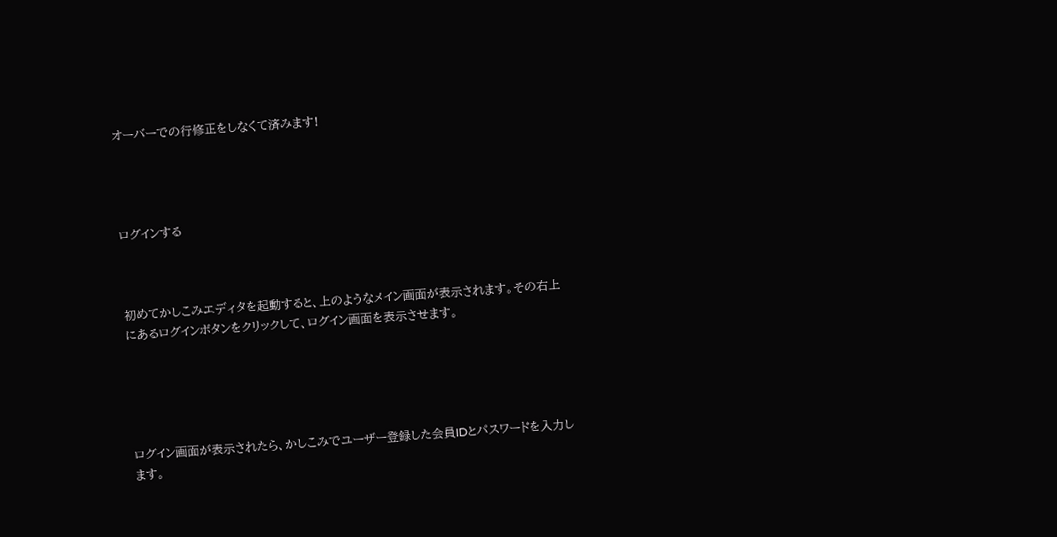オーバーでの行修正をしなくて済みます!




ログインする



初めてかしこみエディタを起動すると、上のようなメイン画面が表示されます。その右上にあるログインボタンをクリックして、ログイン画面を表示させます。





ログイン画面が表示されたら、かしこみでユーザー登録した会員IDとパスワードを入力します。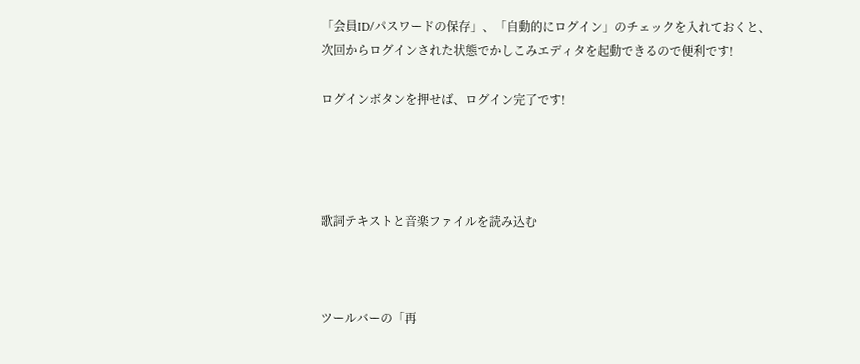「会員ID/パスワードの保存」、「自動的にログイン」のチェックを入れておくと、次回からログインされた状態でかしこみエディタを起動できるので便利です!

ログインボタンを押せば、ログイン完了です!




歌詞テキストと音楽ファイルを読み込む



ツールバーの「再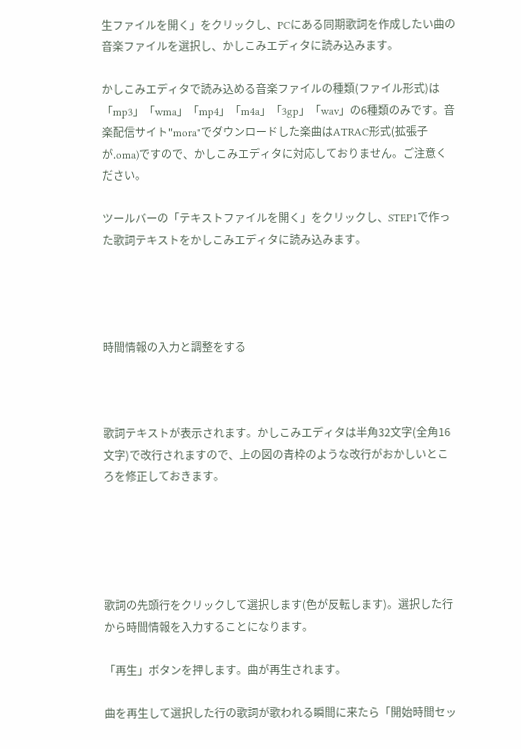生ファイルを開く」をクリックし、PCにある同期歌詞を作成したい曲の音楽ファイルを選択し、かしこみエディタに読み込みます。

かしこみエディタで読み込める音楽ファイルの種類(ファイル形式)は「mp3」「wma」「mp4」「m4a」「3gp」「wav」の6種類のみです。音楽配信サイト"mora"でダウンロードした楽曲はATRAC形式(拡張子が.oma)ですので、かしこみエディタに対応しておりません。ご注意ください。

ツールバーの「テキストファイルを開く」をクリックし、STEP1で作った歌詞テキストをかしこみエディタに読み込みます。




時間情報の入力と調整をする



歌詞テキストが表示されます。かしこみエディタは半角32文字(全角16文字)で改行されますので、上の図の青枠のような改行がおかしいところを修正しておきます。





歌詞の先頭行をクリックして選択します(色が反転します)。選択した行から時間情報を入力することになります。

「再生」ボタンを押します。曲が再生されます。

曲を再生して選択した行の歌詞が歌われる瞬間に来たら「開始時間セッ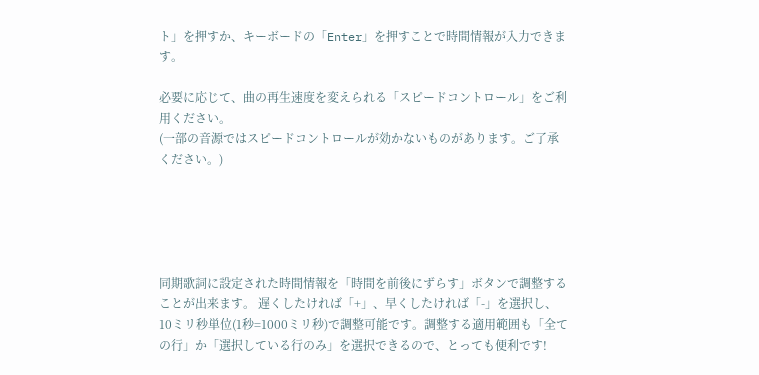ト」を押すか、キーボードの「Enter」を押すことで時間情報が入力できます。

必要に応じて、曲の再生速度を変えられる「スピードコントロール」をご利用ください。
(一部の音源ではスピードコントロールが効かないものがあります。ご了承ください。)





同期歌詞に設定された時間情報を「時間を前後にずらす」ボタンで調整することが出来ます。 遅くしたければ「+」、早くしたければ「-」を選択し、10ミリ秒単位(1秒=1000ミリ秒)で調整可能です。調整する適用範囲も「全ての行」か「選択している行のみ」を選択できるので、とっても便利です!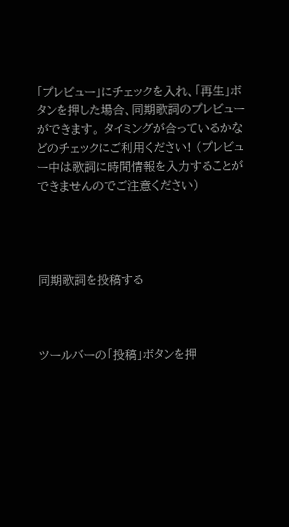「プレビュー」にチェックを入れ、「再生」ボタンを押した場合、同期歌詞のプレビューができます。 タイミングが合っているかなどのチェックにご利用ください! (プレビュー中は歌詞に時間情報を入力することができませんのでご注意ください)




同期歌詞を投稿する



ツールバーの「投稿」ボタンを押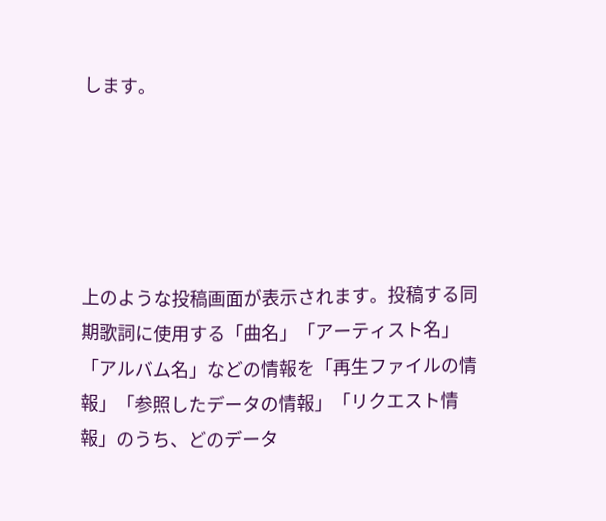します。





上のような投稿画面が表示されます。投稿する同期歌詞に使用する「曲名」「アーティスト名」「アルバム名」などの情報を「再生ファイルの情報」「参照したデータの情報」「リクエスト情報」のうち、どのデータ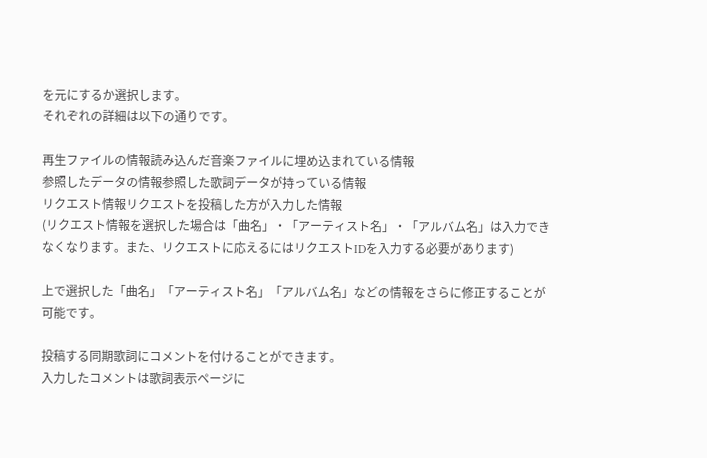を元にするか選択します。
それぞれの詳細は以下の通りです。

再生ファイルの情報読み込んだ音楽ファイルに埋め込まれている情報
参照したデータの情報参照した歌詞データが持っている情報
リクエスト情報リクエストを投稿した方が入力した情報
(リクエスト情報を選択した場合は「曲名」・「アーティスト名」・「アルバム名」は入力できなくなります。また、リクエストに応えるにはリクエストIDを入力する必要があります)

上で選択した「曲名」「アーティスト名」「アルバム名」などの情報をさらに修正することが可能です。

投稿する同期歌詞にコメントを付けることができます。
入力したコメントは歌詞表示ページに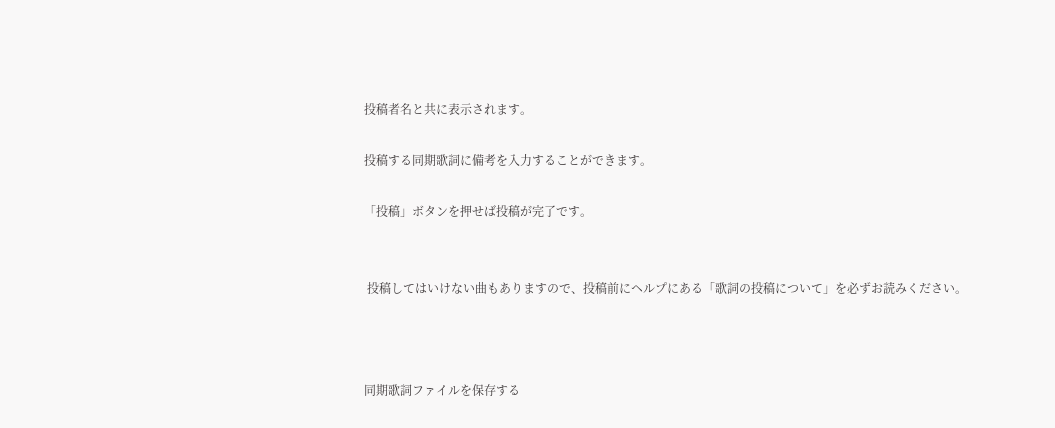投稿者名と共に表示されます。

投稿する同期歌詞に備考を入力することができます。

「投稿」ボタンを押せば投稿が完了です。


 投稿してはいけない曲もありますので、投稿前にヘルプにある「歌詞の投稿について」を必ずお読みください。



同期歌詞ファイルを保存する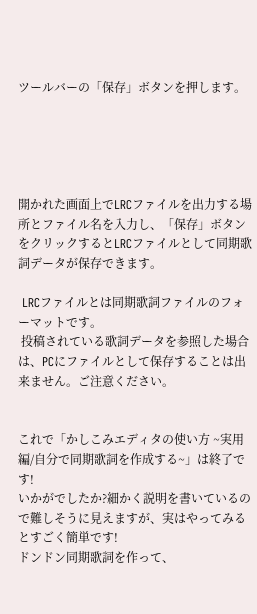ツールバーの「保存」ボタンを押します。





開かれた画面上でLRCファイルを出力する場所とファイル名を入力し、「保存」ボタンをクリックするとLRCファイルとして同期歌詞データが保存できます。

 LRCファイルとは同期歌詞ファイルのフォーマットです。
 投稿されている歌詞データを参照した場合は、PCにファイルとして保存することは出来ません。ご注意ください。


これで「かしこみエディタの使い方 ~実用編/自分で同期歌詞を作成する~」は終了です!
いかがでしたか?細かく説明を書いているので難しそうに見えますが、実はやってみるとすごく簡単です!
ドンドン同期歌詞を作って、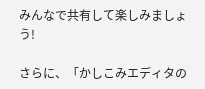みんなで共有して楽しみましょう!

さらに、「かしこみエディタの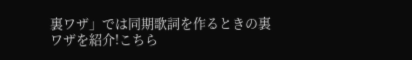裏ワザ」では同期歌詞を作るときの裏ワザを紹介!こちら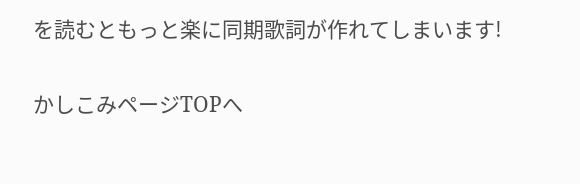を読むともっと楽に同期歌詞が作れてしまいます!

かしこみページTOPへ